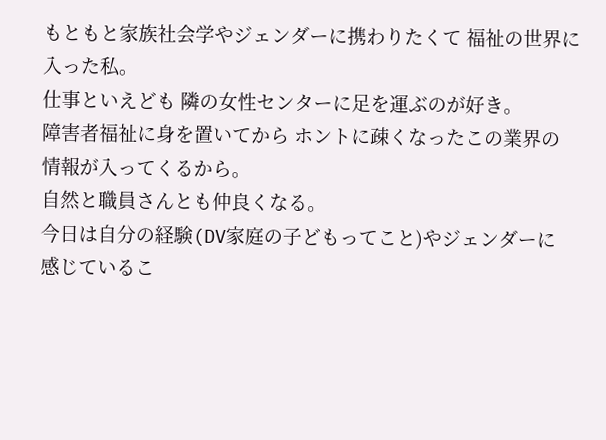もともと家族社会学やジェンダーに携わりたくて 福祉の世界に
入った私。
仕事といえども 隣の女性センターに足を運ぶのが好き。
障害者福祉に身を置いてから ホントに疎くなったこの業界の
情報が入ってくるから。
自然と職員さんとも仲良くなる。
今日は自分の経験(DV家庭の子どもってこと)やジェンダーに
感じているこ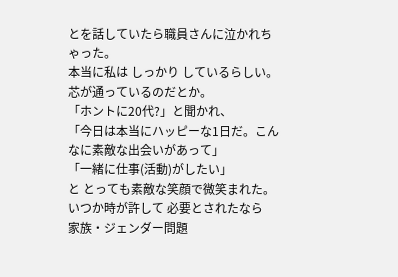とを話していたら職員さんに泣かれちゃった。
本当に私は しっかり しているらしい。芯が通っているのだとか。
「ホントに20代?」と聞かれ、
「今日は本当にハッピーな1日だ。こんなに素敵な出会いがあって」
「一緒に仕事(活動)がしたい」
と とっても素敵な笑顔で微笑まれた。
いつか時が許して 必要とされたなら
家族・ジェンダー問題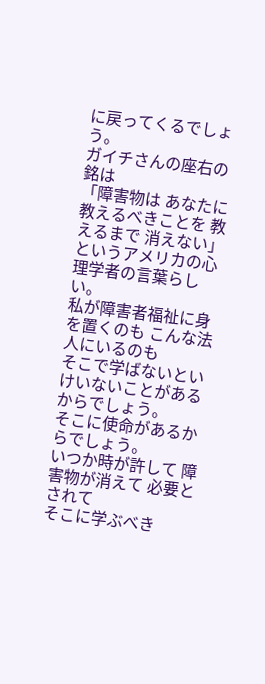に戻ってくるでしょう。
ガイチさんの座右の銘は
「障害物は あなたに 教えるべきことを 教えるまで 消えない」
というアメリカの心理学者の言葉らしい。
私が障害者福祉に身を置くのも こんな法人にいるのも
そこで学ばないといけいないことがあるからでしょう。
そこに使命があるからでしょう。
いつか時が許して 障害物が消えて 必要とされて
そこに学ぶべき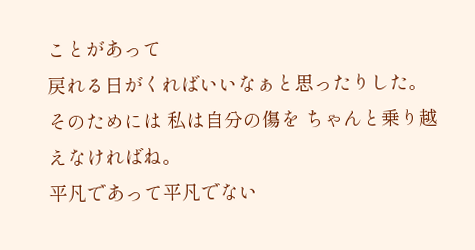ことがあって
戻れる日がくればいいなぁと思ったりした。
そのためには 私は自分の傷を ちゃんと乗り越えなければね。
平凡であって平凡でない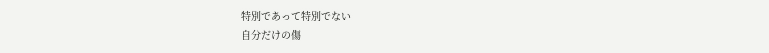特別であって特別でない
自分だけの傷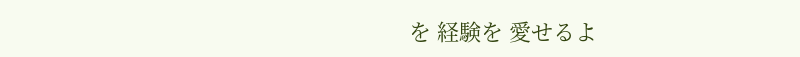を 経験を 愛せるよ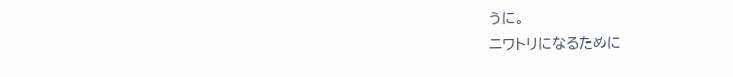うに。
ニワトリになるために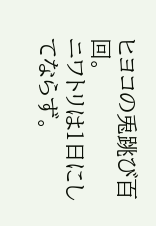ヒヨコの兎跳び百回。
ニワトリは1日にしてならず。